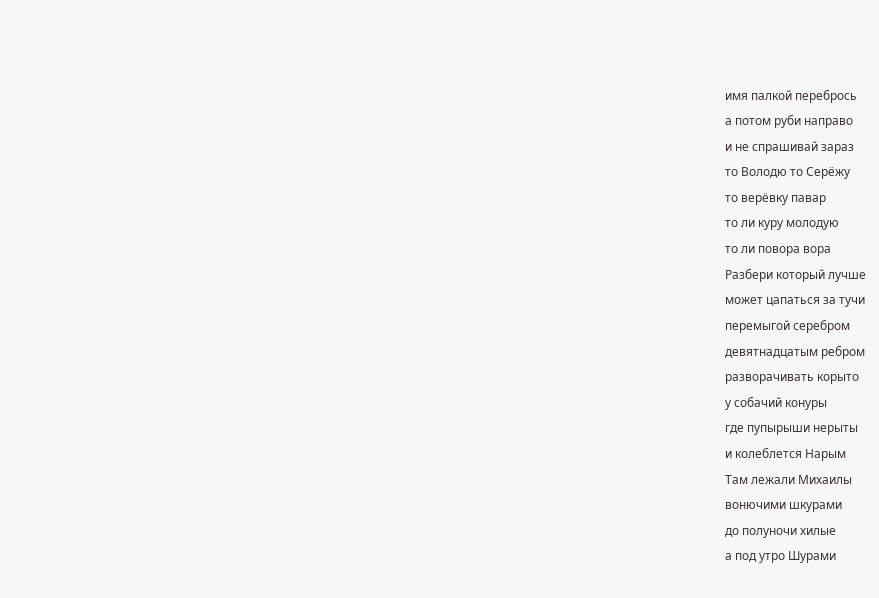имя палкой перебрось
а потом руби направо
и не спрашивай зараз
то Володю то Серёжу
то верёвку павар
то ли куру молодую
то ли повора вора
Разбери который лучше
может цапаться за тучи
перемыгой серебром
девятнадцатым ребром
разворачивать корыто
у собачий конуры
где пупырыши нерыты
и колеблется Нарым
Там лежали Михаилы
вонючими шкурами
до полуночи хилые
а под утро Шурами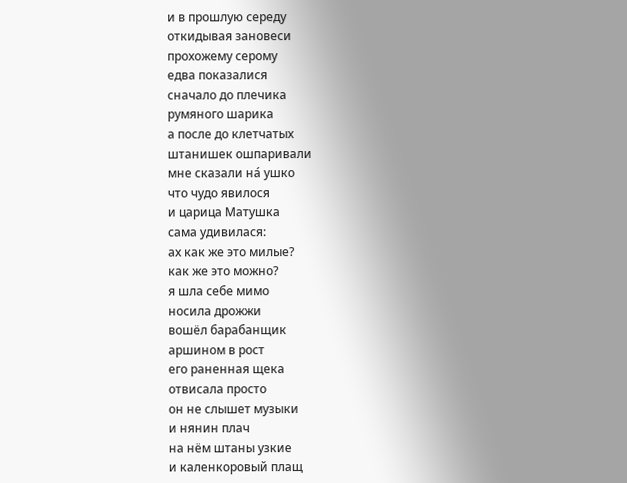и в прошлую середу
откидывая зановеси
прохожему серому
едва показалися
сначало до плечика
румяного шарика
а после до клетчатых
штанишек ошпаривали
мне сказали на́ ушко
что чудо явилося
и царица Матушка
сама удивилася:
ах как же это милые?
как же это можно?
я шла себе мимо
носила дрожжи
вошёл барабанщик
аршином в рост
его раненная щека
отвисала просто
он не слышет музыки
и нянин плач
на нём штаны узкие
и каленкоровый плащ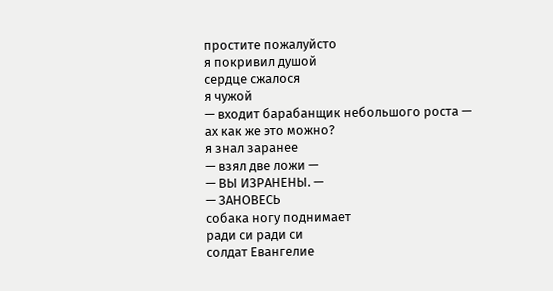простите пожалуйсто
я покривил душой
сердце сжалося
я чужой
— входит барабанщик небольшого роста —
ах как же это можно?
я знал заранее
— взял две ложи —
— ВЫ ИЗРАНЕНЫ. —
— ЗАНОВЕСЬ
собака ногу поднимает
ради си ради си
солдат Евангелие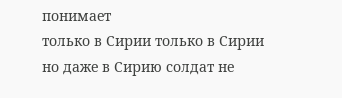понимает
только в Сирии только в Сирии
но даже в Сирию солдат не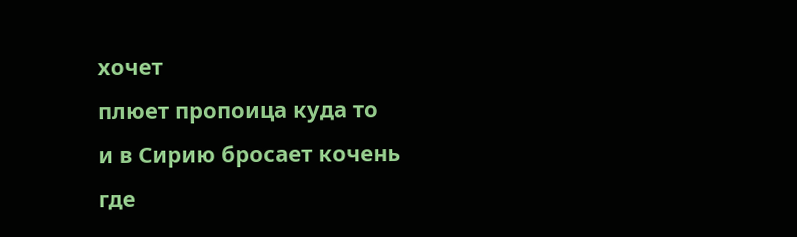хочет
плюет пропоица куда то
и в Сирию бросает кочень
где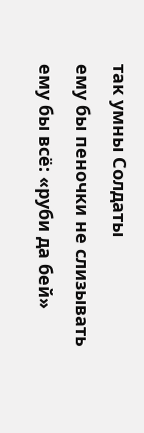так умны Солдаты
ему бы пеночки не слизывать
ему бы всё: «руби да бей»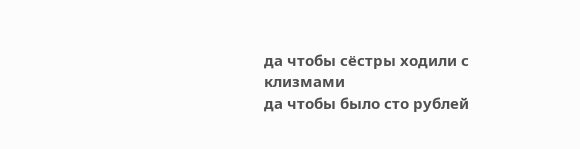да чтобы сёстры ходили с клизмами
да чтобы было сто рублей